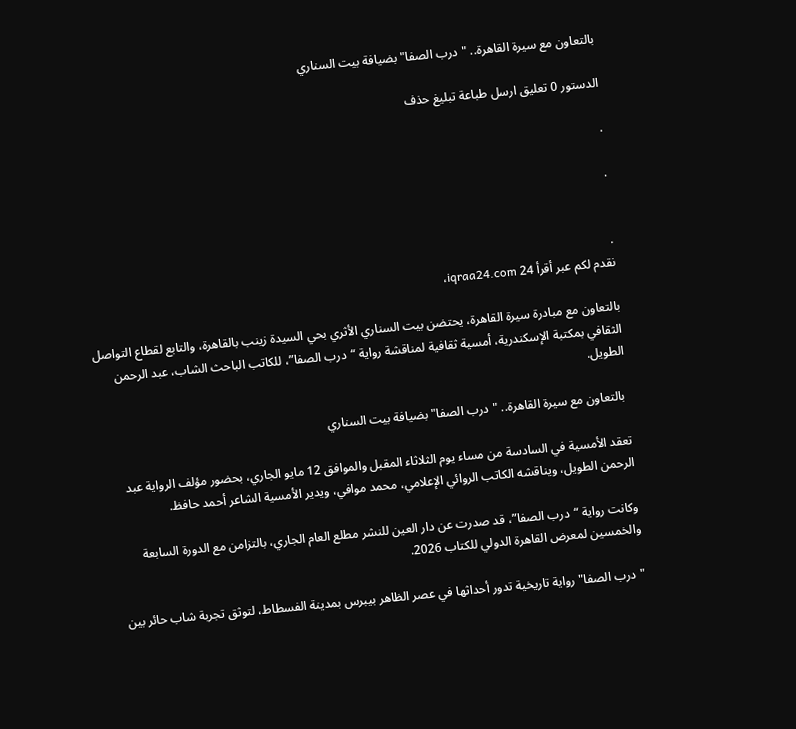بالتعاون مع سيرة القاهرة.. "درب الصفا" بضيافة بيت السناري

الدستور 0 تعليق ارسل طباعة تبليغ حذف

.

.


.
نقدم لكم عبر أقرأ 24 iqraa24.com،

بالتعاون مع مبادرة سيرة القاهرة، يحتضن بيت السناري الأثري بحي السيدة زينب بالقاهرة، والتابع لقطاع التواصل الثقافي بمكتبة الإسكندرية، أمسية ثقافية لمناقشة رواية “درب الصفا”، للكاتب الباحث الشاب، عبد الرحمن الطويل.

 بالتعاون مع سيرة القاهرة.. "درب الصفا" بضيافة بيت السناري

تعقد الأمسية في السادسة من مساء يوم الثلاثاء المقبل والموافق 12 مايو الجاري، بحضور مؤلف الرواية عبد الرحمن الطويل، ويناقشه الكاتب الروائي الإعلامي، محمد موافي، ويدير الأمسية الشاعر أحمد حافظ.

وكانت رواية “درب الصفا”، قد صدرت عن دار العين للنشر مطلع العام الجاري، بالتزامن مع الدورة السابعة والخمسين لمعرض القاهرة الدولي للكتاب 2026.

"درب الصفا" رواية تاريخية تدور أحداثها في عصر الظاهر بيبرس بمدينة الفسطاط، لتوثق تجربة شاب حائر بين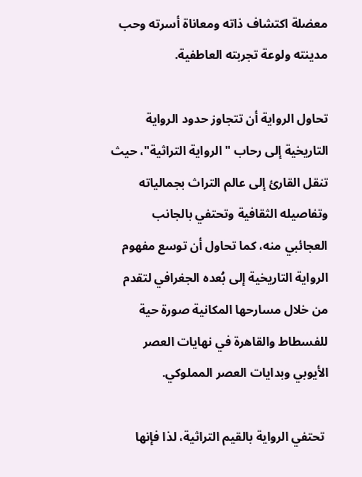معضلة اكتشاف ذاته ومعاناة أسرته وحب مدينته ولوعة تجربته العاطفية.

تحاول الرواية أن تتجاوز حدود الرواية التاريخية إلى رحاب "الرواية التراثية"، حيث تنقل القارئ إلى عالم التراث بجمالياته وتفاصيله الثقافية وتحتفي بالجانب العجائبي منه، كما تحاول أن توسع مفهوم الرواية التاريخية إلى بُعده الجغرافي لتقدم من خلال مسارحها المكانية صورة حية للفسطاط والقاهرة في نهايات العصر الأيوبي وبدايات العصر المملوكي.

 تحتفي الرواية بالقيم التراثية، لذا فإنها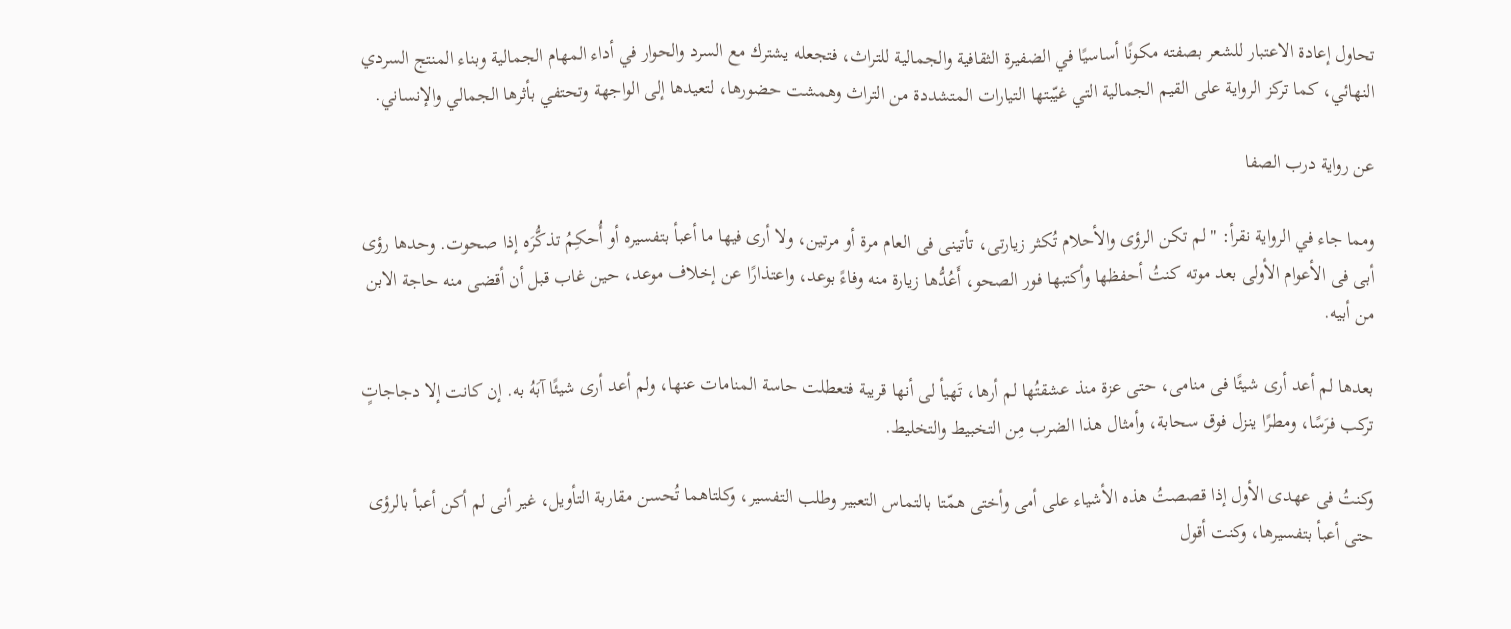تحاول إعادة الاعتبار للشعر بصفته مكونًا أساسيًا في الضفيرة الثقافية والجمالية للتراث، فتجعله يشترك مع السرد والحوار في أداء المهام الجمالية وبناء المنتج السردي النهائي، كما تركز الرواية على القيم الجمالية التي غيّبتها التيارات المتشددة من التراث وهمشت حضورها، لتعيدها إلى الواجهة وتحتفي بأثرها الجمالي والإنساني.

عن رواية درب الصفا

ومما جاء في الرواية نقرأ: "لم تكن الرؤى والأحلام تُكثر زيارتى، تأتينى فى العام مرة أو مرتين، ولا أرى فيها ما أعبأ بتفسيره أو أُحكِمُ تذكُّرَه إذا صحوت. وحدها رؤى أبى فى الأعوام الأولى بعد موته كنتُ أحفظها وأكتبها فور الصحو، أَعُدُّها زيارة منه وفاءً بوعد، واعتذارًا عن إخلاف موعد، حين غاب قبل أن أقضى منه حاجة الابن من أبيه.

بعدها لم أعد أرى شيئًا فى منامى، حتى عزة منذ عشقتُها لم أرها، تَهيأ لى أنها قريبة فتعطلت حاسة المنامات عنها، ولم أعد أرى شيئًا آبَهُ به. إن كانت إلا دجاجاتٍ تركب فرَسًا، ومطرًا ينزل فوق سحابة، وأمثال هذا الضرب مِن التخبيط والتخليط.

وكنتُ فى عهدى الأول إذا قصصتُ هذه الأشياء على أمى وأختى همّتا بالتماس التعبير وطلب التفسير، وكلتاهما تُحسن مقاربة التأويل، غير أنى لم أكن أعبأ بالرؤى حتى أعبأ بتفسيرها، وكنت أقول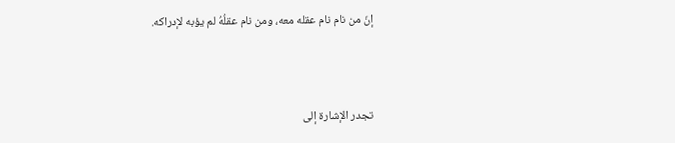إنّ من نام نام عقله معه، ومن نام عقلُهُ لم يؤبه لإدراكه.



تجدر الإشارة إلى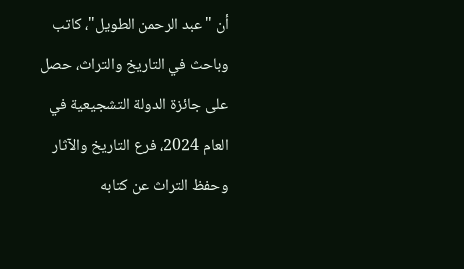أن "عبد الرحمن الطويل"، كاتب وباحث في التاريخ والتراث، حصل على جائزة الدولة التشجيعية في العام 2024، فرع التاريخ والآثار وحفظ التراث عن كتابه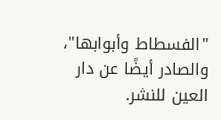"الفسطاط وأبوابها"، والصادر أيضًا عن دار العين للنشر.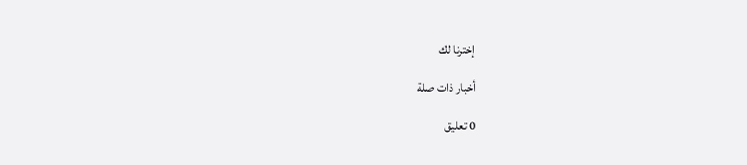إخترنا لك

أخبار ذات صلة

0 تعليق